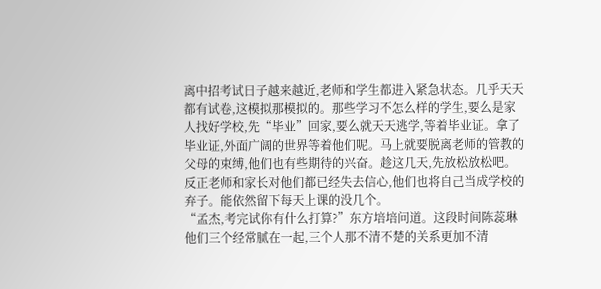离中招考试日子越来越近,老师和学生都进入紧急状态。几乎天天都有试卷,这模拟那模拟的。那些学习不怎么样的学生,要么是家人找好学校,先“毕业”回家,要么就天天逃学,等着毕业证。拿了毕业证,外面广阔的世界等着他们呢。马上就要脱离老师的管教的父母的束缚,他们也有些期待的兴奋。趁这几天,先放松放松吧。反正老师和家长对他们都已经失去信心,他们也将自己当成学校的弃子。能依然留下每天上课的没几个。
“孟杰,考完试你有什么打算?”东方培培问道。这段时间陈蕊琳他们三个经常腻在一起,三个人那不清不楚的关系更加不清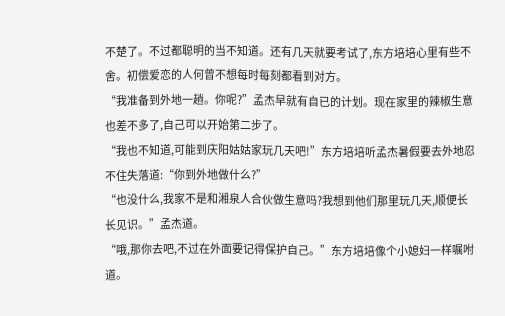不楚了。不过都聪明的当不知道。还有几天就要考试了,东方培培心里有些不舍。初偿爱恋的人何曾不想每时每刻都看到对方。
“我准备到外地一趟。你呢?”孟杰早就有自已的计划。现在家里的辣椒生意也差不多了,自己可以开始第二步了。
“我也不知道,可能到庆阳姑姑家玩几天吧!”东方培培听孟杰暑假要去外地忍不住失落道:“你到外地做什么?”
“也没什么,我家不是和湘泉人合伙做生意吗?我想到他们那里玩几天,顺便长长见识。”孟杰道。
“哦,那你去吧,不过在外面要记得保护自己。”东方培培像个小媳妇一样嘱咐道。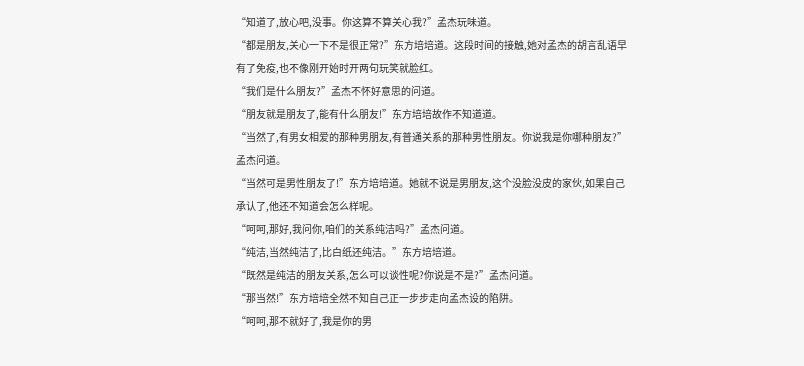“知道了,放心吧,没事。你这算不算关心我?”孟杰玩味道。
“都是朋友,关心一下不是很正常?”东方培培道。这段时间的接触,她对孟杰的胡言乱语早有了免疫,也不像刚开始时开两句玩笑就脸红。
“我们是什么朋友?”孟杰不怀好意思的问道。
“朋友就是朋友了,能有什么朋友!”东方培培故作不知道道。
“当然了,有男女相爱的那种男朋友,有普通关系的那种男性朋友。你说我是你哪种朋友?”孟杰问道。
“当然可是男性朋友了!”东方培培道。她就不说是男朋友,这个没脸没皮的家伙,如果自己承认了,他还不知道会怎么样呢。
“呵呵,那好,我问你,咱们的关系纯洁吗?”孟杰问道。
“纯洁,当然纯洁了,比白纸还纯洁。”东方培培道。
“既然是纯洁的朋友关系,怎么可以谈性呢?你说是不是?”孟杰问道。
“那当然!”东方培培全然不知自己正一步步走向孟杰设的陷阱。
“呵呵,那不就好了,我是你的男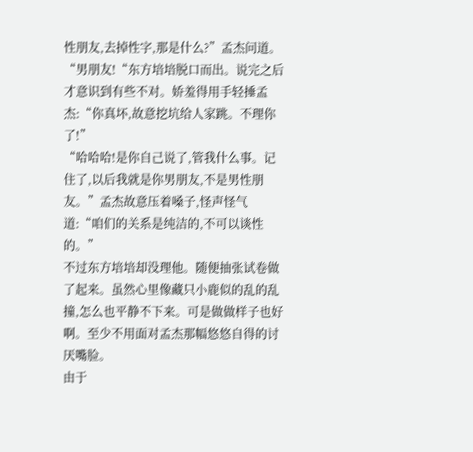性朋友,去掉性字,那是什么?”孟杰问道。
“男朋友!“东方培培脱口而出。说完之后才意识到有些不对。娇羞得用手轻捶孟杰:“你真坏,故意挖坑给人家跳。不理你了!”
“哈哈哈!是你自己说了,管我什么事。记住了,以后我就是你男朋友,不是男性朋友。”孟杰故意压着嗓子,怪声怪气道:“咱们的关系是纯洁的,不可以谈性的。”
不过东方培培却没理他。随便抽张试卷做了起来。虽然心里像藏只小鹿似的乱的乱撞,怎么也平静不下来。可是做做样子也好啊。至少不用面对孟杰那幅悠悠自得的讨厌嘴脸。
由于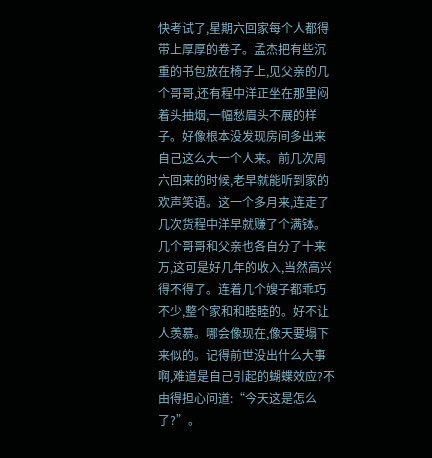快考试了,星期六回家每个人都得带上厚厚的卷子。孟杰把有些沉重的书包放在椅子上,见父亲的几个哥哥,还有程中洋正坐在那里闷着头抽烟,一幅愁眉头不展的样子。好像根本没发现房间多出来自己这么大一个人来。前几次周六回来的时候,老早就能听到家的欢声笑语。这一个多月来,连走了几次货程中洋早就赚了个满钵。几个哥哥和父亲也各自分了十来万,这可是好几年的收入,当然高兴得不得了。连着几个嫂子都乖巧不少,整个家和和睦睦的。好不让人羡慕。哪会像现在,像天要塌下来似的。记得前世没出什么大事啊,难道是自己引起的蝴蝶效应?不由得担心问道:“今天这是怎么了?”。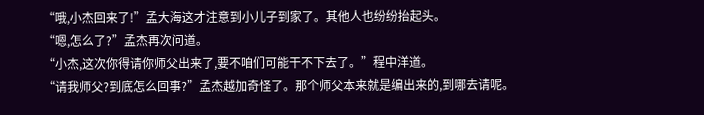“哦,小杰回来了!”孟大海这才注意到小儿子到家了。其他人也纷纷抬起头。
“嗯,怎么了?”孟杰再次问道。
“小杰,这次你得请你师父出来了,要不咱们可能干不下去了。”程中洋道。
“请我师父?到底怎么回事?”孟杰越加奇怪了。那个师父本来就是编出来的,到哪去请呢。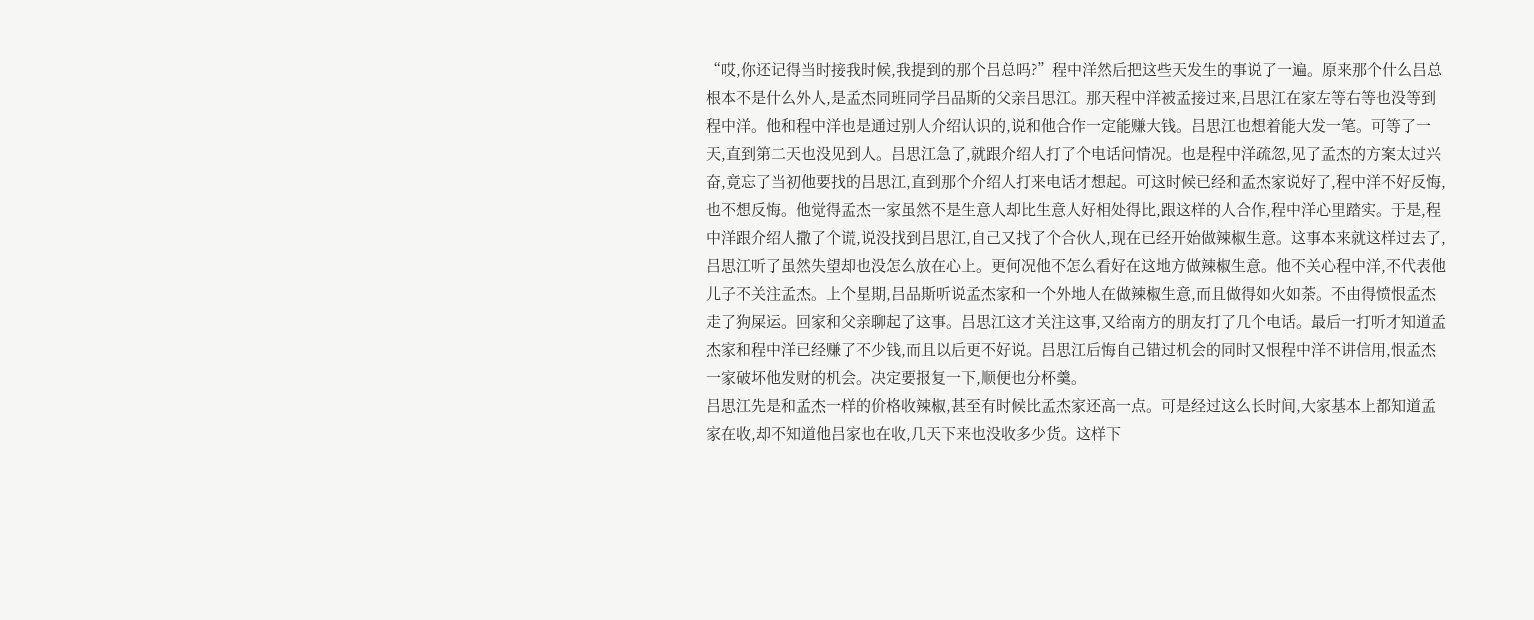“哎,你还记得当时接我时候,我提到的那个吕总吗?”程中洋然后把这些天发生的事说了一遍。原来那个什么吕总根本不是什么外人,是孟杰同班同学吕品斯的父亲吕思江。那天程中洋被孟接过来,吕思江在家左等右等也没等到程中洋。他和程中洋也是通过别人介绍认识的,说和他合作一定能赚大钱。吕思江也想着能大发一笔。可等了一天,直到第二天也没见到人。吕思江急了,就跟介绍人打了个电话问情况。也是程中洋疏忽,见了孟杰的方案太过兴奋,竟忘了当初他要找的吕思江,直到那个介绍人打来电话才想起。可这时候已经和孟杰家说好了,程中洋不好反悔,也不想反悔。他觉得孟杰一家虽然不是生意人却比生意人好相处得比,跟这样的人合作,程中洋心里踏实。于是,程中洋跟介绍人撒了个谎,说没找到吕思江,自己又找了个合伙人,现在已经开始做辣椒生意。这事本来就这样过去了,吕思江听了虽然失望却也没怎么放在心上。更何况他不怎么看好在这地方做辣椒生意。他不关心程中洋,不代表他儿子不关注孟杰。上个星期,吕品斯听说孟杰家和一个外地人在做辣椒生意,而且做得如火如荼。不由得愤恨孟杰走了狗屎运。回家和父亲聊起了这事。吕思江这才关注这事,又给南方的朋友打了几个电话。最后一打听才知道孟杰家和程中洋已经赚了不少钱,而且以后更不好说。吕思江后悔自己错过机会的同时又恨程中洋不讲信用,恨孟杰一家破坏他发财的机会。决定要报复一下,顺便也分杯羹。
吕思江先是和孟杰一样的价格收辣椒,甚至有时候比孟杰家还高一点。可是经过这么长时间,大家基本上都知道孟家在收,却不知道他吕家也在收,几天下来也没收多少货。这样下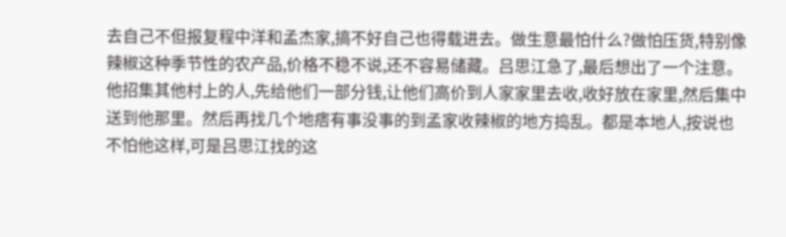去自己不但报复程中洋和孟杰家,搞不好自己也得载进去。做生意最怕什么?做怕压货,特别像辣椒这种季节性的农产品,价格不稳不说,还不容易储藏。吕思江急了,最后想出了一个注意。他招集其他村上的人,先给他们一部分钱,让他们高价到人家家里去收,收好放在家里,然后集中送到他那里。然后再找几个地痞有事没事的到孟家收辣椒的地方捣乱。都是本地人,按说也不怕他这样,可是吕思江找的这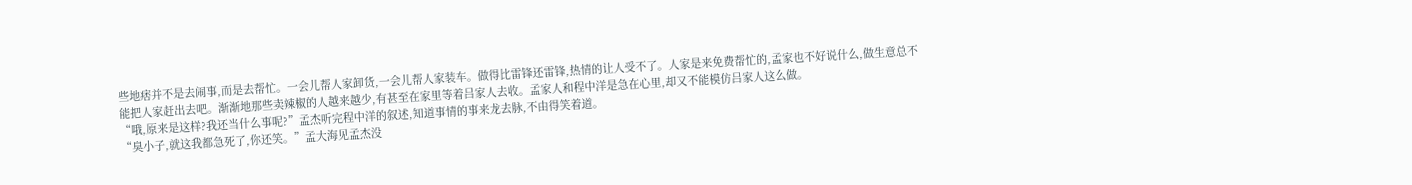些地痞并不是去闹事,而是去帮忙。一会儿帮人家卸货,一会儿帮人家装车。做得比雷锋还雷锋,热情的让人受不了。人家是来免费帮忙的,孟家也不好说什么,做生意总不能把人家赶出去吧。渐渐地那些卖辣椒的人越来越少,有甚至在家里等着吕家人去收。孟家人和程中洋是急在心里,却又不能模仿吕家人这么做。
“哦,原来是这样?我还当什么事呢?”孟杰听完程中洋的叙述,知道事情的事来龙去脉,不由得笑着道。
“臭小子,就这我都急死了,你还笑。”孟大海见孟杰没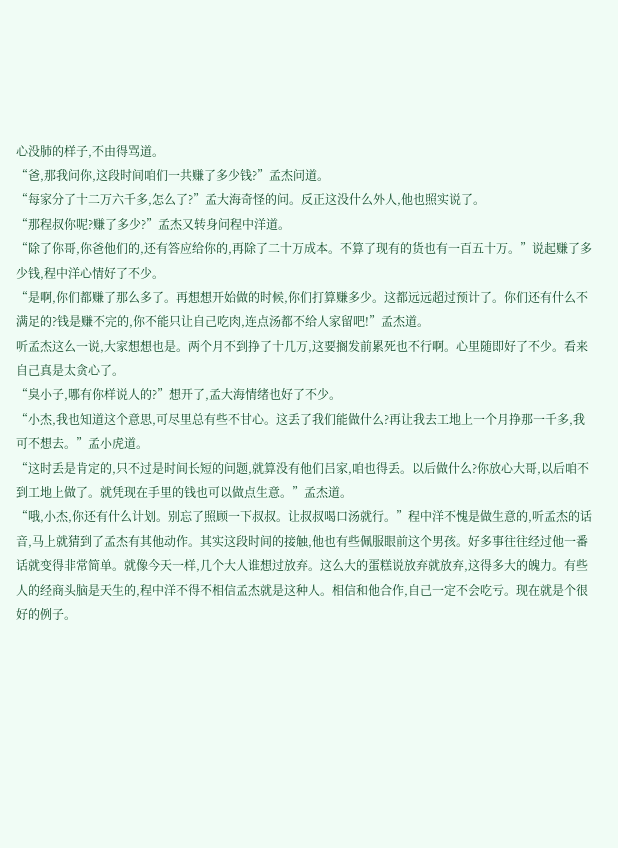心没肺的样子,不由得骂道。
“爸,那我问你,这段时间咱们一共赚了多少钱?”孟杰问道。
“每家分了十二万六千多,怎么了?”孟大海奇怪的问。反正这没什么外人,他也照实说了。
“那程叔你呢?赚了多少?”孟杰又转身问程中洋道。
“除了你哥,你爸他们的,还有答应给你的,再除了二十万成本。不算了现有的货也有一百五十万。”说起赚了多少钱,程中洋心情好了不少。
“是啊,你们都赚了那么多了。再想想开始做的时候,你们打算赚多少。这都远远超过预计了。你们还有什么不满足的?钱是赚不完的,你不能只让自己吃肉,连点汤都不给人家留吧!”孟杰道。
听孟杰这么一说,大家想想也是。两个月不到挣了十几万,这要搁发前累死也不行啊。心里随即好了不少。看来自己真是太贪心了。
“臭小子,哪有你样说人的?”想开了,孟大海情绪也好了不少。
“小杰,我也知道这个意思,可尽里总有些不甘心。这丢了我们能做什么?再让我去工地上一个月挣那一千多,我可不想去。”孟小虎道。
“这时丢是肯定的,只不过是时间长短的问题,就算没有他们吕家,咱也得丢。以后做什么?你放心大哥,以后咱不到工地上做了。就凭现在手里的钱也可以做点生意。”孟杰道。
“哦,小杰,你还有什么计划。别忘了照顾一下叔叔。让叔叔喝口汤就行。”程中洋不愧是做生意的,听孟杰的话音,马上就猜到了孟杰有其他动作。其实这段时间的接触,他也有些佩服眼前这个男孩。好多事往往经过他一番话就变得非常简单。就像今天一样,几个大人谁想过放弃。这么大的蛋糕说放弃就放弃,这得多大的魄力。有些人的经商头脑是天生的,程中洋不得不相信孟杰就是这种人。相信和他合作,自己一定不会吃亏。现在就是个很好的例子。